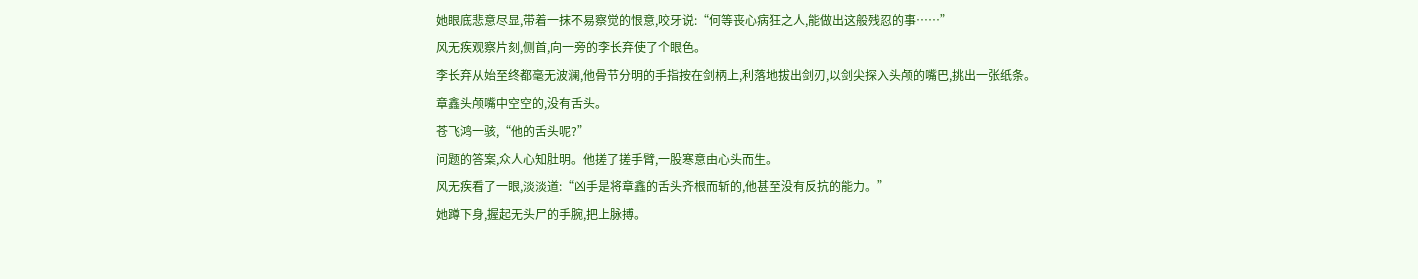她眼底悲意尽显,带着一抹不易察觉的恨意,咬牙说:“何等丧心病狂之人,能做出这般残忍的事……”
风无疾观察片刻,侧首,向一旁的李长弃使了个眼色。
李长弃从始至终都毫无波澜,他骨节分明的手指按在剑柄上,利落地拔出剑刃,以剑尖探入头颅的嘴巴,挑出一张纸条。
章鑫头颅嘴中空空的,没有舌头。
苍飞鸿一骇,“他的舌头呢?”
问题的答案,众人心知肚明。他搓了搓手臂,一股寒意由心头而生。
风无疾看了一眼,淡淡道:“凶手是将章鑫的舌头齐根而斩的,他甚至没有反抗的能力。”
她蹲下身,握起无头尸的手腕,把上脉搏。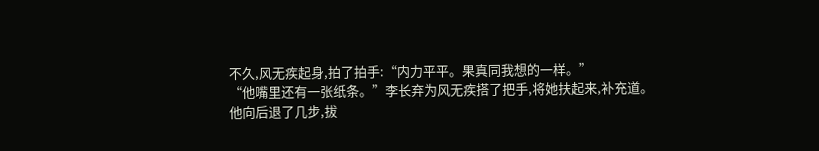不久,风无疾起身,拍了拍手:“内力平平。果真同我想的一样。”
“他嘴里还有一张纸条。”李长弃为风无疾搭了把手,将她扶起来,补充道。
他向后退了几步,拔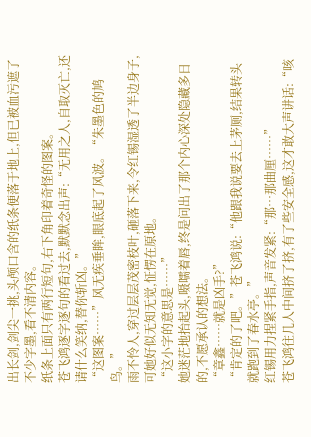出长剑,剑尖一挑,头颅口含的纸条便落于地上,但已被血污遮了不少字墨,看不清内容。
纸条上面只有两行短句,右下角印着奇怪的图案。
苍飞鸿逐字逐句的看过去,默默念出声:“无用之人,自取灭亡,还请什么笑纳,替你斩凶。”
“这图案……”风无疾垂眸,眼底起了风波。“朱墨色的鸠鸟。”
雨不怜人,穿过层层茂密枝叶,砸落下来,令红锡湿透了半边身子,可她好似无知无觉,怔愣在原地。
“这小字的意思是……”
她迷茫地抬起头,嗫嚅着唇,终是问出了那个内心深处隐藏多日的,不愿承认的想法。
“章鑫……就是凶手?”
“肯定的了吧。”苍飞鸿说:“他跟我说要去上茅厕,结果转头就跑到了春水亭。”
红锡用力捏紧手指,声音发紧:“那…那曲厘……”
苍飞鸿往几人中间挤了挤,有了些安全感,这才敢大声讲话:“咳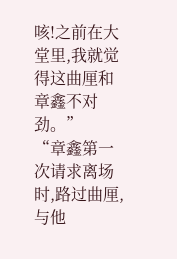咳!之前在大堂里,我就觉得这曲厘和章鑫不对劲。”
“章鑫第一次请求离场时,路过曲厘,与他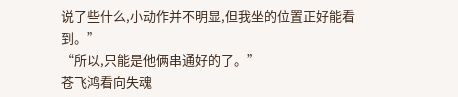说了些什么,小动作并不明显,但我坐的位置正好能看到。”
“所以,只能是他俩串通好的了。”
苍飞鸿看向失魂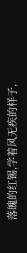落魄的红锡,学着风无疾的样子,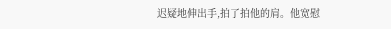迟疑地伸出手,拍了拍他的肩。他宽慰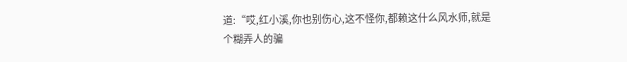道:“哎,红小溪,你也别伤心,这不怪你,都赖这什么风水师,就是个糊弄人的骗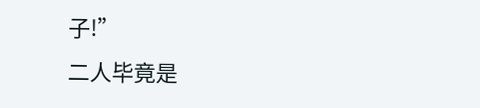子!”
二人毕竟是